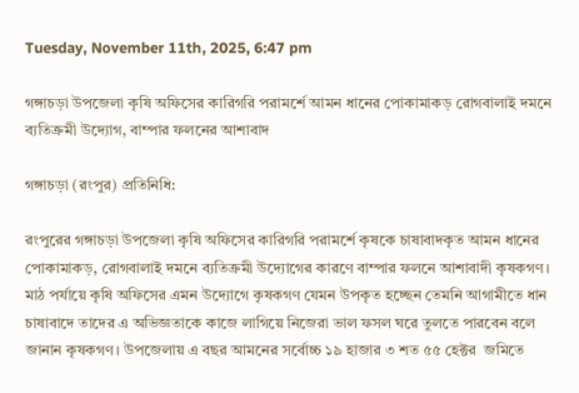Tuesday, November 11th, 2025, 6:47 pm

গঙ্গাচড়া উপজেলা কৃষি অফিসের কারিগরি পরামর্শে আমন ধানের পোকামাকড় রোগবালাই দমনে ব্যতিক্রমী উদ্যোগ, বাম্পার ফলনের আশাবাদ

গঙ্গাচড়া (রংপুর) প্রতিনিধি:

রংপুরের গঙ্গাচড়া উপজেলা কৃষি অফিসের কারিগরি পরামর্শে কৃষকে চাষাবাদকৃত আমন ধানের পোকামাকড়, রোগবালাই দমনে ব্যতিক্রমী উদ্যোগের কারণে বাম্পার ফলনে আশাবাদী কৃষকগণ। মাঠ পর্যায়ে কৃষি অফিসের এমন উদ্যোগে কৃষকগণ যেমন উপকৃত হচ্ছেন তেমনি আগামীতে ধান চাষাবাদে তাদের এ অভিজ্ঞতাকে কাজে লাগিয়ে নিজেরা ভাল ফসল ঘরে তুলতে পারবেন বলে জানান কৃষকগণ। উপজেলায় এ বছর আমনের সর্বোচ্চ ১৯ হাজার ৩ শত ৫৫ হেক্টর  জমিতে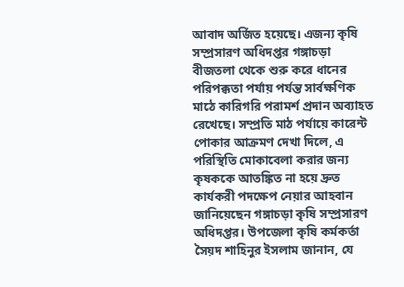আবাদ অর্জিত হয়েছে। এজন্য কৃষি সম্প্রসারণ অধিদপ্তর গঙ্গাচড়া বীজতলা থেকে শুরু করে ধানের পরিপক্কতা পর্যায় পর্যন্ত সার্বক্ষণিক মাঠে কারিগরি পরামর্শ প্রদান অব্যাহত রেখেছে। সম্প্রতি মাঠ পর্যায়ে কারেন্ট পোকার আক্রমণ দেখা দিলে, এ পরিস্থিতি মোকাবেলা করার জন্য কৃষককে আতঙ্কিত না হয়ে দ্রুত কার্যকরী পদক্ষেপ নেয়ার আহবান জানিয়েছেন গঙ্গাচড়া কৃষি সম্প্রসারণ অধিদপ্তর। উপজেলা কৃষি কর্মকর্তা সৈয়দ শাহিনুর ইসলাম জানান, যে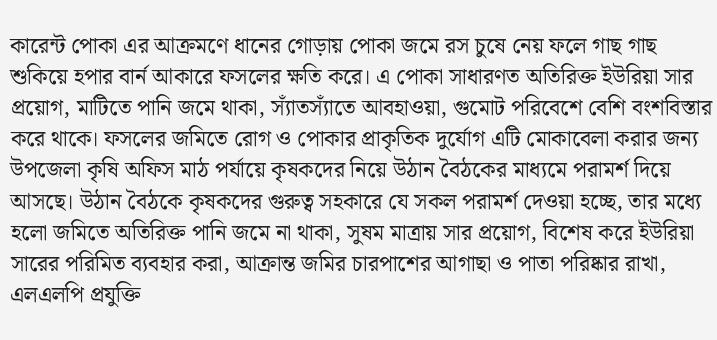কারেন্ট পোকা এর আক্রমণে ধানের গোড়ায় পোকা জমে রস চুষে নেয় ফলে গাছ গাছ শুকিয়ে হপার বার্ন আকারে ফসলের ক্ষতি করে। এ পোকা সাধারণত অতিরিক্ত ইউরিয়া সার প্রয়োগ, মাটিতে পানি জমে থাকা, স্যাঁতস্যাঁতে আবহাওয়া, গুমোট পরিবেশে বেশি বংশবিস্তার করে থাকে। ফসলের জমিতে রোগ ও পোকার প্রাকৃতিক দুর্যোগ এটি মোকাবেলা করার জন্য উপজেলা কৃষি অফিস মাঠ পর্যায়ে কৃষকদের নিয়ে উঠান বৈঠকের মাধ্যমে পরামর্শ দিয়ে আসছে। উঠান বৈঠকে কৃষকদের গুরুত্ব সহকারে যে সকল পরামর্শ দেওয়া হচ্ছে, তার মধ্যে হলো জমিতে অতিরিক্ত পানি জমে না থাকা, সুষম মাত্রায় সার প্রয়োগ, বিশেষ করে ইউরিয়া সারের পরিমিত ব্যবহার করা, আক্রান্ত জমির চারপাশের আগাছা ও পাতা পরিষ্কার রাখা, এলএলপি প্রযুক্তি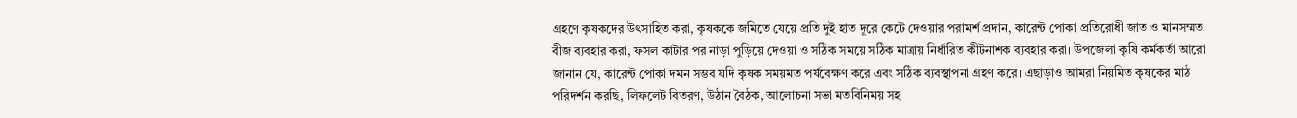গ্রহণে কৃষকদের উৎসাহিত করা, কৃষককে জমিতে যেয়ে প্রতি দুই হাত দূরে কেটে দেওয়ার পরামর্শ প্রদান, কারেন্ট পোকা প্রতিরোধী জাত ও মানসম্মত বীজ ব্যবহার করা, ফসল কাটার পর নাড়া পুড়িয়ে দেওয়া ও সঠিক সময়ে সঠিক মাত্রায় নির্ধারিত কীটনাশক ব্যবহার করা। উপজেলা কৃষি কর্মকর্তা আরো জানান যে, কারেন্ট পোকা দমন সম্ভব যদি কৃষক সময়মত পর্যবেক্ষণ করে এবং সঠিক ব্যবস্থাপনা গ্রহণ করে। এছাড়াও আমরা নিয়মিত কৃষকের মাঠ পরিদর্শন করছি, লিফলেট বিতরণ, উঠান বৈঠক, আলোচনা সভা মতবিনিময় সহ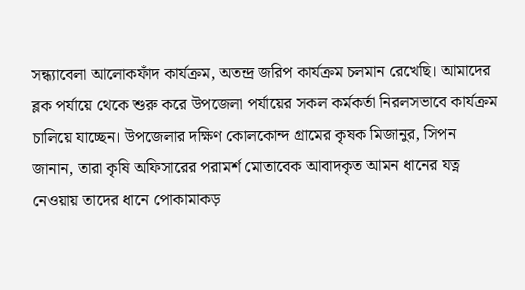সন্ধ্যাবেলা আলোকফাঁদ কার্যক্রম, অতন্দ্র জরিপ কার্যক্রম চলমান রেখেছি। আমাদের ব্লক পর্যায়ে থেকে শুরু করে উপজেলা পর্যায়ের সকল কর্মকর্তা নিরলসভাবে কার্যক্রম চালিয়ে যাচ্ছেন। উপজেলার দক্ষিণ কোলকোন্দ গ্রামের কৃষক মিজানুর, সিপন জানান, তারা কৃষি অফিসারের পরামর্শ মোতাবেক আবাদকৃত আমন ধানের যত্ন নেওয়ায় তাদের ধানে পোকামাকড়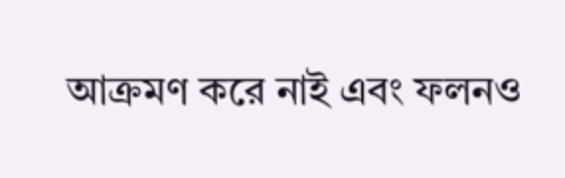আক্রমণ করে নাই এবং ফলনও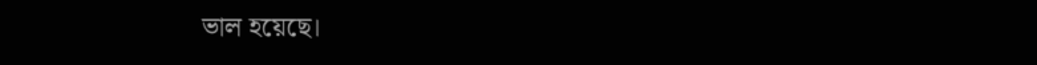ভাল হয়েছে।